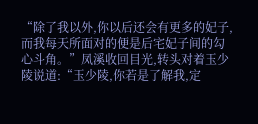“除了我以外,你以后还会有更多的妃子,而我每天所面对的便是后宅妃子间的勾心斗角。”凤溪收回目光,转头对着玉少陵说道:“玉少陵,你若是了解我,定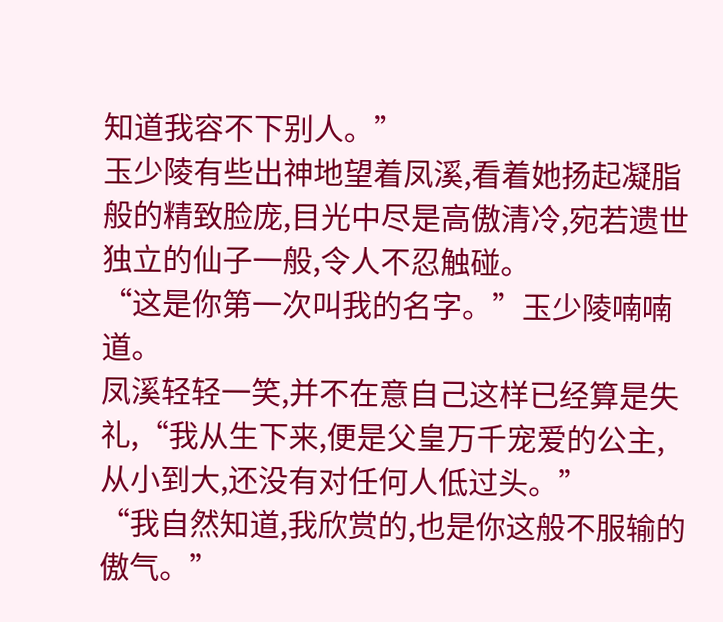知道我容不下别人。”
玉少陵有些出神地望着凤溪,看着她扬起凝脂般的精致脸庞,目光中尽是高傲清冷,宛若遗世独立的仙子一般,令人不忍触碰。
“这是你第一次叫我的名字。”玉少陵喃喃道。
凤溪轻轻一笑,并不在意自己这样已经算是失礼,“我从生下来,便是父皇万千宠爱的公主,从小到大,还没有对任何人低过头。”
“我自然知道,我欣赏的,也是你这般不服输的傲气。”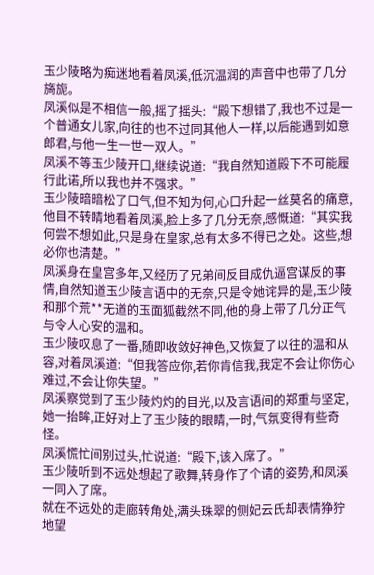玉少陵略为痴迷地看着凤溪,低沉温润的声音中也带了几分旖旎。
凤溪似是不相信一般,摇了摇头:“殿下想错了,我也不过是一个普通女儿家,向往的也不过同其他人一样,以后能遇到如意郎君,与他一生一世一双人。”
凤溪不等玉少陵开口,继续说道:“我自然知道殿下不可能履行此诺,所以我也并不强求。”
玉少陵暗暗松了口气,但不知为何,心口升起一丝莫名的痛意,他目不转睛地看着凤溪,脸上多了几分无奈,感慨道:“其实我何尝不想如此,只是身在皇家,总有太多不得已之处。这些,想必你也清楚。”
凤溪身在皇宫多年,又经历了兄弟间反目成仇逼宫谋反的事情,自然知道玉少陵言语中的无奈,只是令她诧异的是,玉少陵和那个荒**无道的玉面狐截然不同,他的身上带了几分正气与令人心安的温和。
玉少陵叹息了一番,随即收敛好神色,又恢复了以往的温和从容,对着凤溪道:“但我答应你,若你肯信我,我定不会让你伤心难过,不会让你失望。”
凤溪察觉到了玉少陵灼灼的目光,以及言语间的郑重与坚定,她一抬眸,正好对上了玉少陵的眼睛,一时,气氛变得有些奇怪。
凤溪慌忙间别过头,忙说道:“殿下,该入席了。”
玉少陵听到不远处想起了歌舞,转身作了个请的姿势,和凤溪一同入了席。
就在不远处的走廊转角处,满头珠翠的侧妃云氏却表情狰狞地望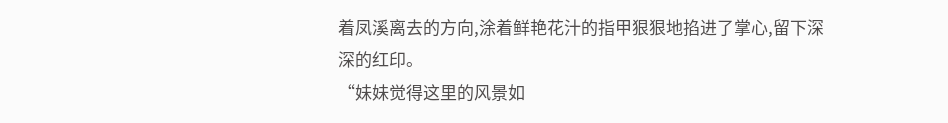着凤溪离去的方向,涂着鲜艳花汁的指甲狠狠地掐进了掌心,留下深深的红印。
“妹妹觉得这里的风景如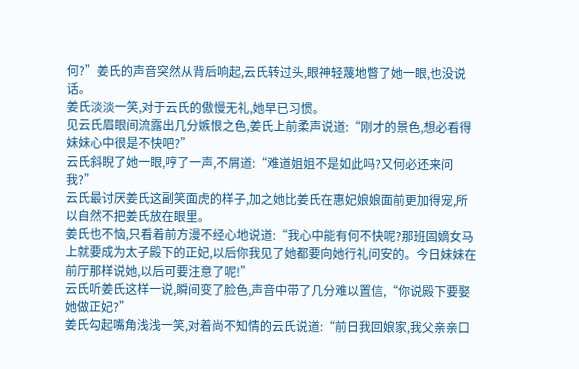何?”姜氏的声音突然从背后响起,云氏转过头,眼神轻蔑地瞥了她一眼,也没说话。
姜氏淡淡一笑,对于云氏的傲慢无礼,她早已习惯。
见云氏眉眼间流露出几分嫉恨之色,姜氏上前柔声说道:“刚才的景色,想必看得妹妹心中很是不快吧?”
云氏斜睨了她一眼,哼了一声,不屑道:“难道姐姐不是如此吗?又何必还来问我?”
云氏最讨厌姜氏这副笑面虎的样子,加之她比姜氏在惠妃娘娘面前更加得宠,所以自然不把姜氏放在眼里。
姜氏也不恼,只看着前方漫不经心地说道:“我心中能有何不快呢?那班固嫡女马上就要成为太子殿下的正妃,以后你我见了她都要向她行礼问安的。今日妹妹在前厅那样说她,以后可要注意了呢!”
云氏听姜氏这样一说,瞬间变了脸色,声音中带了几分难以置信,“你说殿下要娶她做正妃?”
姜氏勾起嘴角浅浅一笑,对着尚不知情的云氏说道:“前日我回娘家,我父亲亲口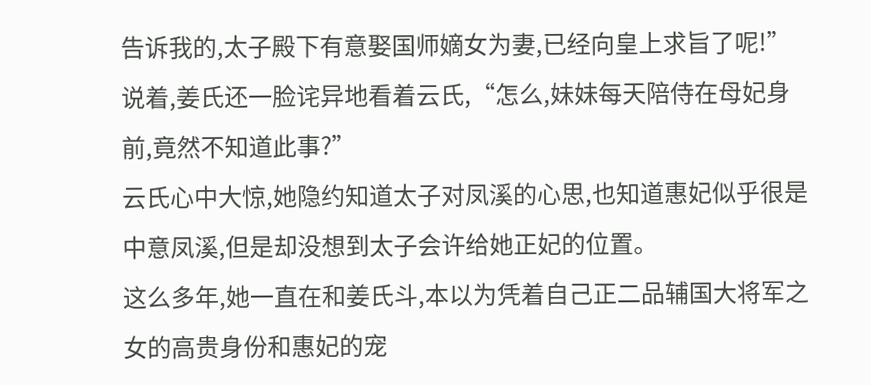告诉我的,太子殿下有意娶国师嫡女为妻,已经向皇上求旨了呢!”
说着,姜氏还一脸诧异地看着云氏,“怎么,妹妹每天陪侍在母妃身前,竟然不知道此事?”
云氏心中大惊,她隐约知道太子对凤溪的心思,也知道惠妃似乎很是中意凤溪,但是却没想到太子会许给她正妃的位置。
这么多年,她一直在和姜氏斗,本以为凭着自己正二品辅国大将军之女的高贵身份和惠妃的宠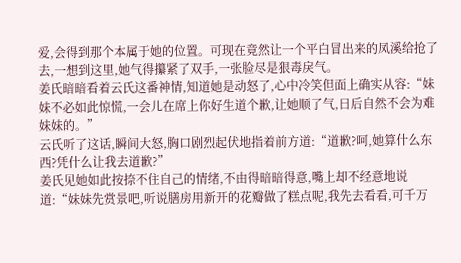爱,会得到那个本属于她的位置。可现在竟然让一个平白冒出来的凤溪给抢了去,一想到这里,她气得攥紧了双手,一张脸尽是狠毒戾气。
姜氏暗暗看着云氏这番神情,知道她是动怒了,心中冷笑但面上确实从容:“妹妹不必如此惊慌,一会儿在席上你好生道个歉,让她顺了气,日后自然不会为难妹妹的。”
云氏听了这话,瞬间大怒,胸口剧烈起伏地指着前方道:“道歉?呵,她算什么东西?凭什么让我去道歉?”
姜氏见她如此按捺不住自己的情绪,不由得暗暗得意,嘴上却不经意地说道:“妹妹先赏景吧,听说膳房用新开的花瓣做了糕点呢,我先去看看,可千万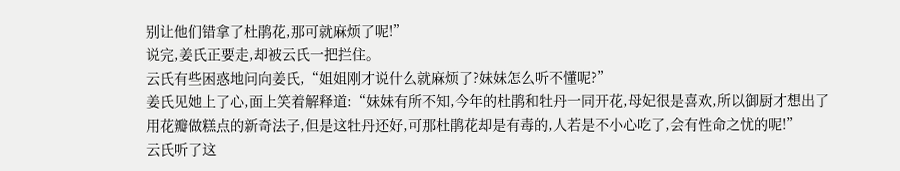别让他们错拿了杜鹃花,那可就麻烦了呢!”
说完,姜氏正要走,却被云氏一把拦住。
云氏有些困惑地问向姜氏,“姐姐刚才说什么就麻烦了?妹妹怎么听不懂呢?”
姜氏见她上了心,面上笑着解释道:“妹妹有所不知,今年的杜鹃和牡丹一同开花,母妃很是喜欢,所以御厨才想出了用花瓣做糕点的新奇法子,但是这牡丹还好,可那杜鹃花却是有毒的,人若是不小心吃了,会有性命之忧的呢!”
云氏听了这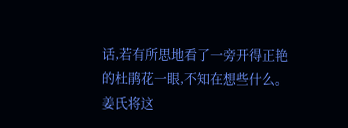话,若有所思地看了一旁开得正艳的杜鹃花一眼,不知在想些什么。
姜氏将这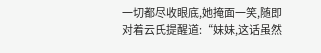一切都尽收眼底,她掩面一笑,随即对着云氏提醒道:“妹妹,这话虽然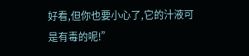好看,但你也要小心了,它的汁液可是有毒的呢!”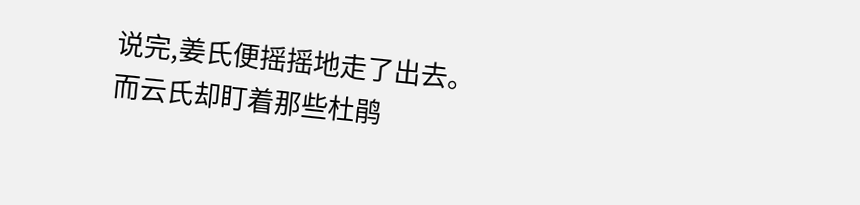说完,姜氏便摇摇地走了出去。
而云氏却盯着那些杜鹃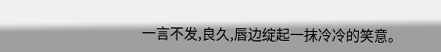一言不发,良久,唇边绽起一抹冷冷的笑意。